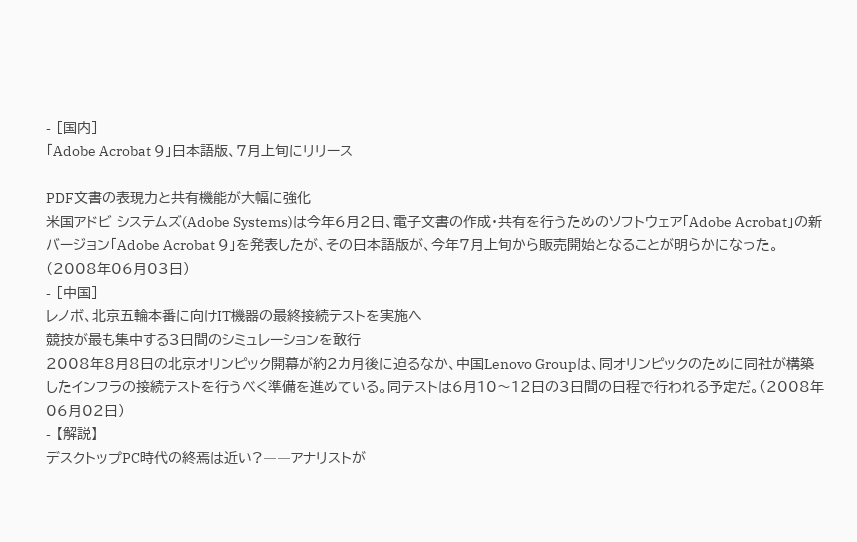- [国内]
「Adobe Acrobat 9」日本語版、7月上旬にリリース

PDF文書の表現力と共有機能が大幅に強化
米国アドビ システムズ(Adobe Systems)は今年6月2日、電子文書の作成・共有を行うためのソフトウェア「Adobe Acrobat」の新バージョン「Adobe Acrobat 9」を発表したが、その日本語版が、今年7月上旬から販売開始となることが明らかになった。(2008年06月03日)
- [中国]
レノボ、北京五輪本番に向けIT機器の最終接続テストを実施へ
競技が最も集中する3日間のシミュレーションを敢行
2008年8月8日の北京オリンピック開幕が約2カ月後に迫るなか、中国Lenovo Groupは、同オリンピックのために同社が構築したインフラの接続テストを行うべく準備を進めている。同テストは6月10〜12日の3日間の日程で行われる予定だ。(2008年06月02日)
- 【解説】
デスクトップPC時代の終焉は近い?――アナリストが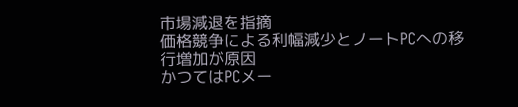市場減退を指摘
価格競争による利幅減少とノートPCへの移行増加が原因
かつてはPCメー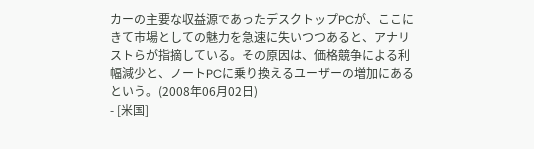カーの主要な収益源であったデスクトップPCが、ここにきて市場としての魅力を急速に失いつつあると、アナリストらが指摘している。その原因は、価格競争による利幅減少と、ノートPCに乗り換えるユーザーの増加にあるという。(2008年06月02日)
- [米国]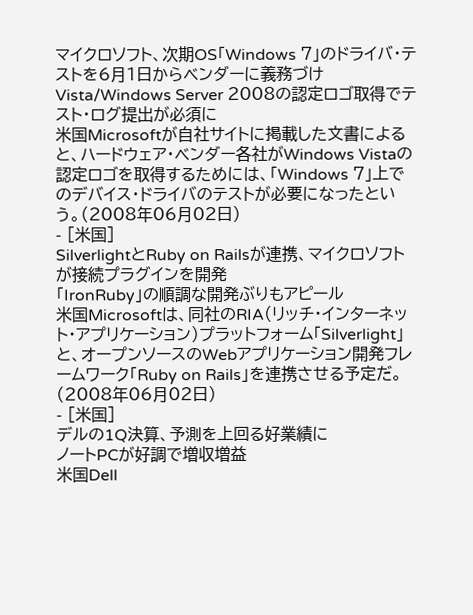マイクロソフト、次期OS「Windows 7」のドライバ・テストを6月1日からベンダーに義務づけ
Vista/Windows Server 2008の認定ロゴ取得でテスト・ログ提出が必須に
米国Microsoftが自社サイトに掲載した文書によると、ハードウェア・ベンダー各社がWindows Vistaの認定ロゴを取得するためには、「Windows 7」上でのデバイス・ドライバのテストが必要になったという。(2008年06月02日)
- [米国]
SilverlightとRuby on Railsが連携、マイクロソフトが接続プラグインを開発
「IronRuby」の順調な開発ぶりもアピール
米国Microsoftは、同社のRIA(リッチ・インターネット・アプリケーション)プラットフォーム「Silverlight」と、オープンソースのWebアプリケーション開発フレームワーク「Ruby on Rails」を連携させる予定だ。(2008年06月02日)
- [米国]
デルの1Q決算、予測を上回る好業績に
ノートPCが好調で増収増益
米国Dell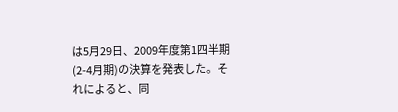は5月29日、2009年度第1四半期(2-4月期)の決算を発表した。それによると、同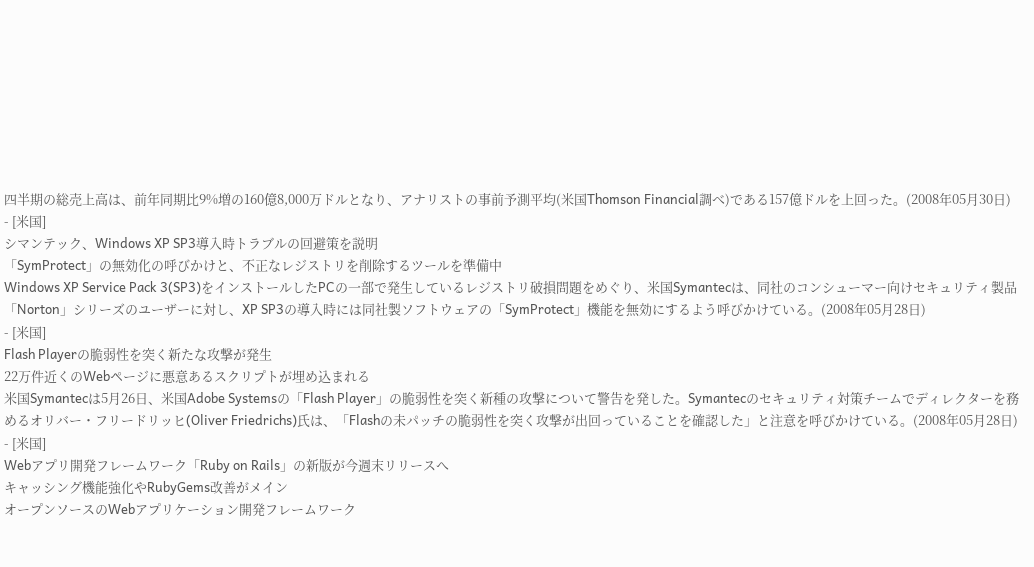四半期の総売上高は、前年同期比9%増の160億8,000万ドルとなり、アナリストの事前予測平均(米国Thomson Financial調べ)である157億ドルを上回った。(2008年05月30日)
- [米国]
シマンテック、Windows XP SP3導入時トラブルの回避策を説明
「SymProtect」の無効化の呼びかけと、不正なレジストリを削除するツールを準備中
Windows XP Service Pack 3(SP3)をインストールしたPCの一部で発生しているレジストリ破損問題をめぐり、米国Symantecは、同社のコンシューマー向けセキュリティ製品「Norton」シリーズのユーザーに対し、XP SP3の導入時には同社製ソフトウェアの「SymProtect」機能を無効にするよう呼びかけている。(2008年05月28日)
- [米国]
Flash Playerの脆弱性を突く新たな攻撃が発生
22万件近くのWebページに悪意あるスクリプトが埋め込まれる
米国Symantecは5月26日、米国Adobe Systemsの「Flash Player」の脆弱性を突く新種の攻撃について警告を発した。Symantecのセキュリティ対策チームでディレクターを務めるオリバー・フリードリッヒ(Oliver Friedrichs)氏は、「Flashの未パッチの脆弱性を突く攻撃が出回っていることを確認した」と注意を呼びかけている。(2008年05月28日)
- [米国]
Webアプリ開発フレームワーク「Ruby on Rails」の新版が今週末リリースへ
キャッシング機能強化やRubyGems改善がメイン
オープンソースのWebアプリケーション開発フレームワーク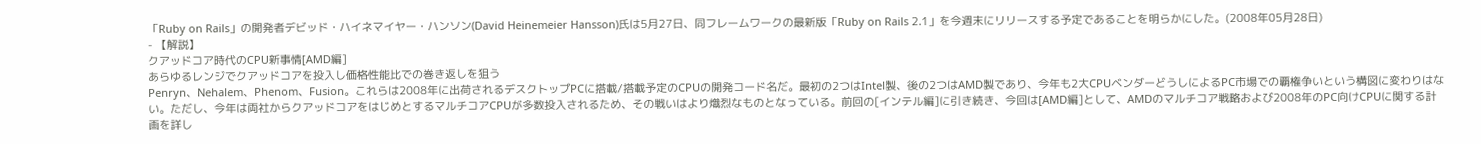「Ruby on Rails」の開発者デビッド・ハイネマイヤー・ハンソン(David Heinemeier Hansson)氏は5月27日、同フレームワークの最新版「Ruby on Rails 2.1」を今週末にリリースする予定であることを明らかにした。(2008年05月28日)
- 【解説】
クアッドコア時代のCPU新事情[AMD編]
あらゆるレンジでクアッドコアを投入し価格性能比での巻き返しを狙う
Penryn、Nehalem、Phenom、Fusion。これらは2008年に出荷されるデスクトップPCに搭載/搭載予定のCPUの開発コード名だ。最初の2つはIntel製、後の2つはAMD製であり、今年も2大CPUベンダーどうしによるPC市場での覇権争いという構図に変わりはない。ただし、今年は両社からクアッドコアをはじめとするマルチコアCPUが多数投入されるため、その戦いはより熾烈なものとなっている。前回の[インテル編]に引き続き、今回は[AMD編]として、AMDのマルチコア戦略および2008年のPC向けCPUに関する計画を詳し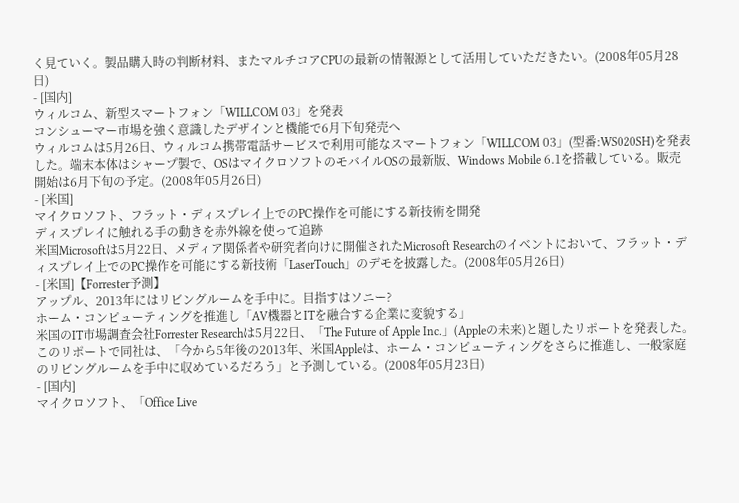く見ていく。製品購入時の判断材料、またマルチコアCPUの最新の情報源として活用していただきたい。(2008年05月28日)
- [国内]
ウィルコム、新型スマートフォン「WILLCOM 03」を発表
コンシューマー市場を強く意識したデザインと機能で6月下旬発売へ
ウィルコムは5月26日、ウィルコム携帯電話サービスで利用可能なスマートフォン「WILLCOM 03」(型番:WS020SH)を発表した。端末本体はシャープ製で、OSはマイクロソフトのモバイルOSの最新版、Windows Mobile 6.1を搭載している。販売開始は6月下旬の予定。(2008年05月26日)
- [米国]
マイクロソフト、フラット・ディスプレイ上でのPC操作を可能にする新技術を開発
ディスプレイに触れる手の動きを赤外線を使って追跡
米国Microsoftは5月22日、メディア関係者や研究者向けに開催されたMicrosoft Researchのイベントにおいて、フラット・ディスプレイ上でのPC操作を可能にする新技術「LaserTouch」のデモを披露した。(2008年05月26日)
- [米国]【Forrester予測】
アップル、2013年にはリビングルームを手中に。目指すはソニー?
ホーム・コンピューティングを推進し「AV機器とITを融合する企業に変貌する」
米国のIT市場調査会社Forrester Researchは5月22日、「The Future of Apple Inc.」(Appleの未来)と題したリポートを発表した。このリポートで同社は、「今から5年後の2013年、米国Appleは、ホーム・コンピューティングをさらに推進し、一般家庭のリビングルームを手中に収めているだろう」と予測している。(2008年05月23日)
- [国内]
マイクロソフト、「Office Live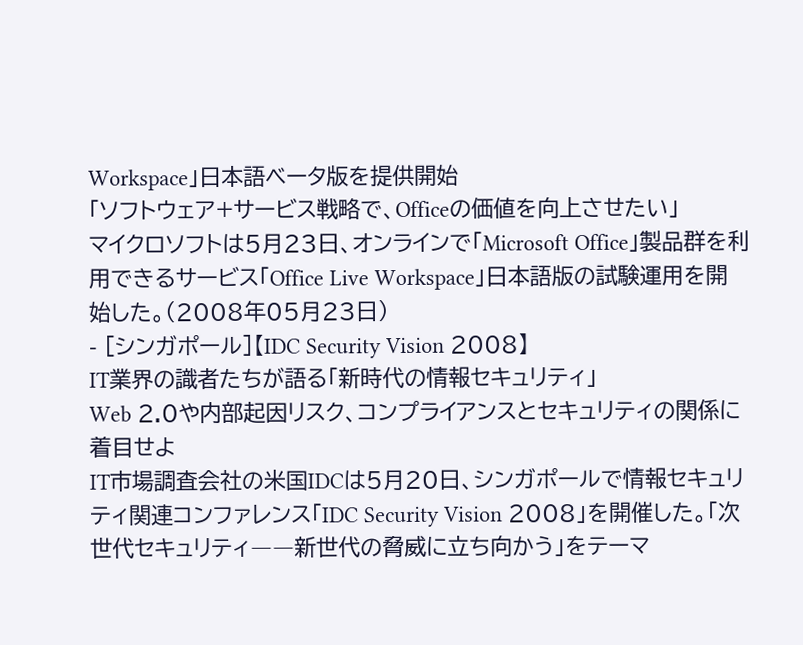Workspace」日本語ベータ版を提供開始
「ソフトウェア+サービス戦略で、Officeの価値を向上させたい」
マイクロソフトは5月23日、オンラインで「Microsoft Office」製品群を利用できるサービス「Office Live Workspace」日本語版の試験運用を開始した。(2008年05月23日)
- [シンガポール]【IDC Security Vision 2008】
IT業界の識者たちが語る「新時代の情報セキュリティ」
Web 2.0や内部起因リスク、コンプライアンスとセキュリティの関係に着目せよ
IT市場調査会社の米国IDCは5月20日、シンガポールで情報セキュリティ関連コンファレンス「IDC Security Vision 2008」を開催した。「次世代セキュリティ――新世代の脅威に立ち向かう」をテーマ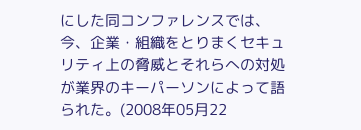にした同コンファレンスでは、今、企業・組織をとりまくセキュリティ上の脅威とそれらへの対処が業界のキーパーソンによって語られた。(2008年05月22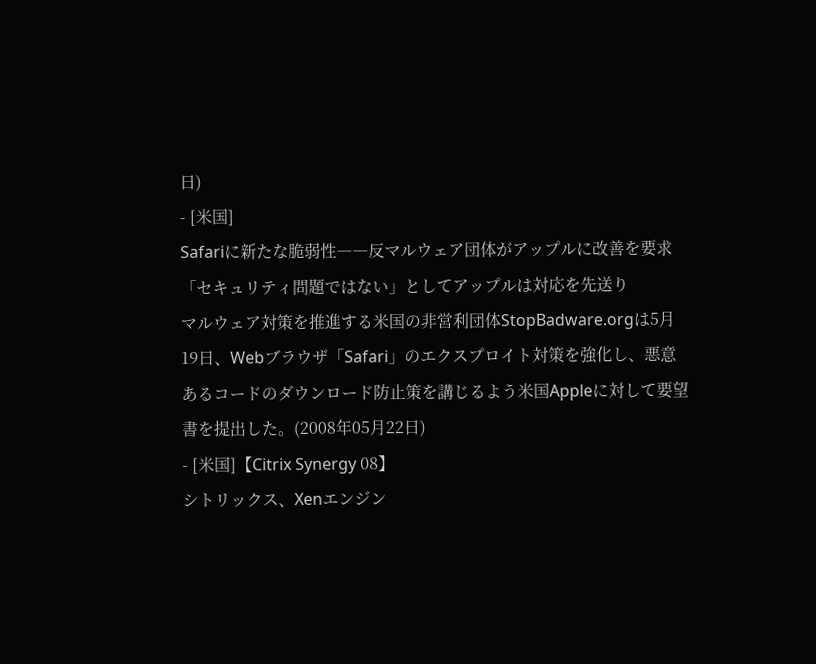日)
- [米国]
Safariに新たな脆弱性――反マルウェア団体がアップルに改善を要求
「セキュリティ問題ではない」としてアップルは対応を先送り
マルウェア対策を推進する米国の非営利団体StopBadware.orgは5月19日、Webブラウザ「Safari」のエクスプロイト対策を強化し、悪意あるコードのダウンロード防止策を講じるよう米国Appleに対して要望書を提出した。(2008年05月22日)
- [米国]【Citrix Synergy 08】
シトリックス、Xenエンジン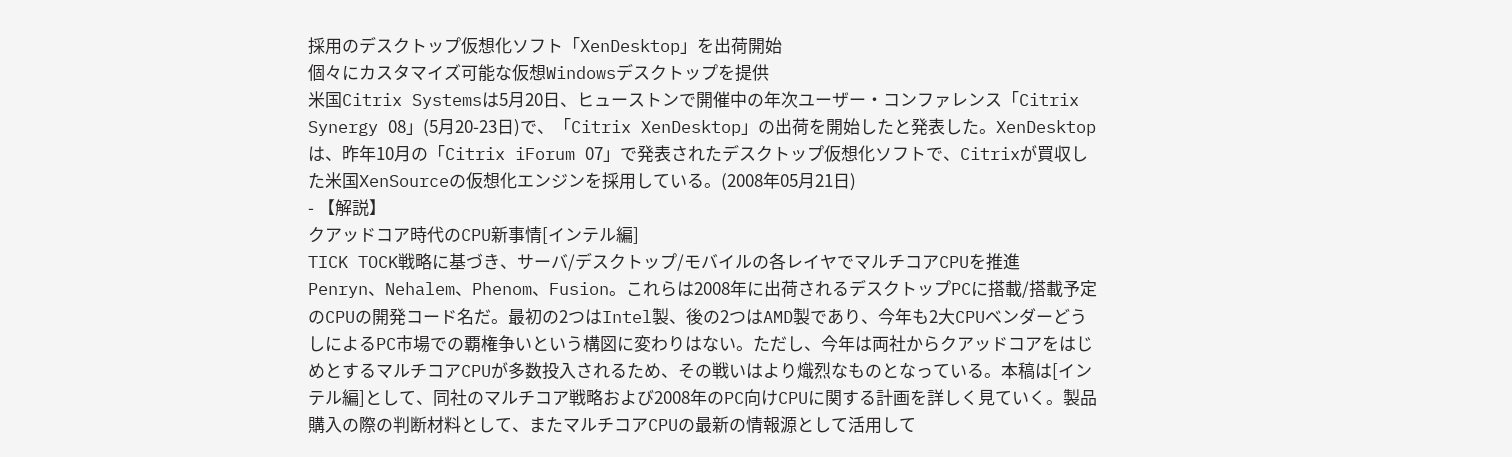採用のデスクトップ仮想化ソフト「XenDesktop」を出荷開始
個々にカスタマイズ可能な仮想Windowsデスクトップを提供
米国Citrix Systemsは5月20日、ヒューストンで開催中の年次ユーザー・コンファレンス「Citrix Synergy 08」(5月20-23日)で、「Citrix XenDesktop」の出荷を開始したと発表した。XenDesktopは、昨年10月の「Citrix iForum 07」で発表されたデスクトップ仮想化ソフトで、Citrixが買収した米国XenSourceの仮想化エンジンを採用している。(2008年05月21日)
- 【解説】
クアッドコア時代のCPU新事情[インテル編]
TICK TOCK戦略に基づき、サーバ/デスクトップ/モバイルの各レイヤでマルチコアCPUを推進
Penryn、Nehalem、Phenom、Fusion。これらは2008年に出荷されるデスクトップPCに搭載/搭載予定のCPUの開発コード名だ。最初の2つはIntel製、後の2つはAMD製であり、今年も2大CPUベンダーどうしによるPC市場での覇権争いという構図に変わりはない。ただし、今年は両社からクアッドコアをはじめとするマルチコアCPUが多数投入されるため、その戦いはより熾烈なものとなっている。本稿は[インテル編]として、同社のマルチコア戦略および2008年のPC向けCPUに関する計画を詳しく見ていく。製品購入の際の判断材料として、またマルチコアCPUの最新の情報源として活用して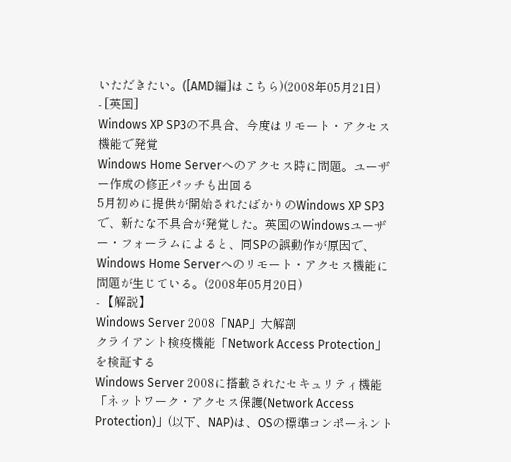いただきたい。([AMD編]はこちら)(2008年05月21日)
- [英国]
Windows XP SP3の不具合、今度はリモート・アクセス機能で発覚
Windows Home Serverへのアクセス時に問題。ユーザー作成の修正パッチも出回る
5月初めに提供が開始されたばかりのWindows XP SP3で、新たな不具合が発覚した。英国のWindowsユーザー・フォーラムによると、同SPの誤動作が原因で、Windows Home Serverへのリモート・アクセス機能に問題が生じている。(2008年05月20日)
- 【解説】
Windows Server 2008「NAP」大解剖
クライアント検疫機能「Network Access Protection」を検証する
Windows Server 2008に搭載されたセキュリティ機能「ネットワーク・アクセス保護(Network Access Protection)」(以下、NAP)は、OSの標準コンポーネント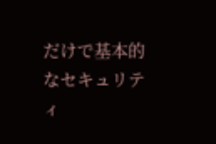だけで基本的なセキュリティ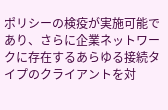ポリシーの検疫が実施可能であり、さらに企業ネットワークに存在するあらゆる接続タイプのクライアントを対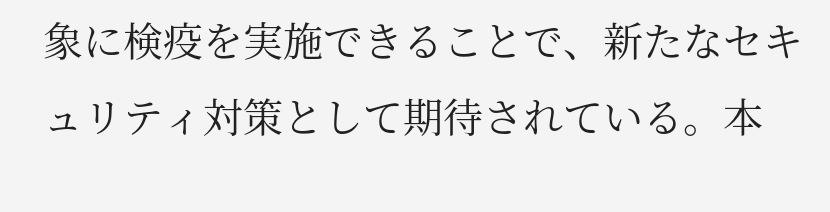象に検疫を実施できることで、新たなセキュリティ対策として期待されている。本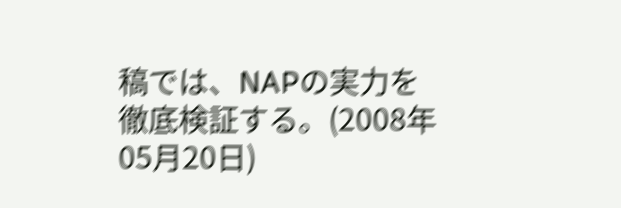稿では、NAPの実力を徹底検証する。(2008年05月20日)